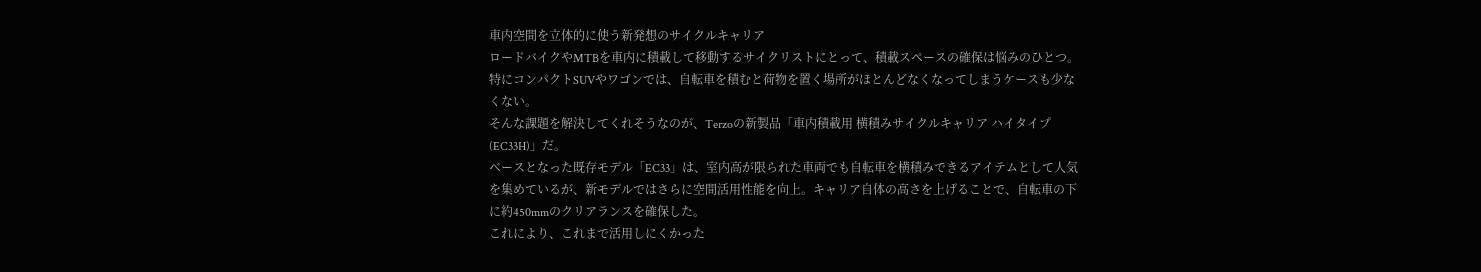車内空間を立体的に使う新発想のサイクルキャリア
ロードバイクやMTBを車内に積載して移動するサイクリストにとって、積載スペースの確保は悩みのひとつ。特にコンパクトSUVやワゴンでは、自転車を積むと荷物を置く場所がほとんどなくなってしまうケースも少なくない。
そんな課題を解決してくれそうなのが、Terzoの新製品「車内積載用 横積みサイクルキャリア ハイタイプ(EC33H)」だ。
ベースとなった既存モデル「EC33」は、室内高が限られた車両でも自転車を横積みできるアイテムとして人気を集めているが、新モデルではさらに空間活用性能を向上。キャリア自体の高さを上げることで、自転車の下に約450mmのクリアランスを確保した。
これにより、これまで活用しにくかった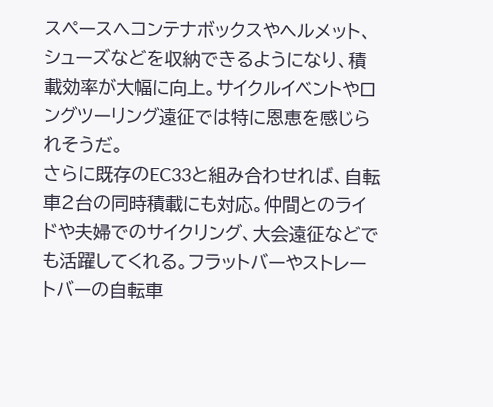スペースへコンテナボックスやヘルメット、シューズなどを収納できるようになり、積載効率が大幅に向上。サイクルイベントやロングツーリング遠征では特に恩恵を感じられそうだ。
さらに既存のEC33と組み合わせれば、自転車2台の同時積載にも対応。仲間とのライドや夫婦でのサイクリング、大会遠征などでも活躍してくれる。フラットバーやストレートバーの自転車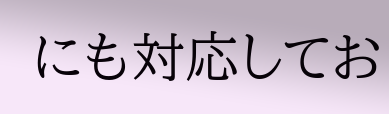にも対応してお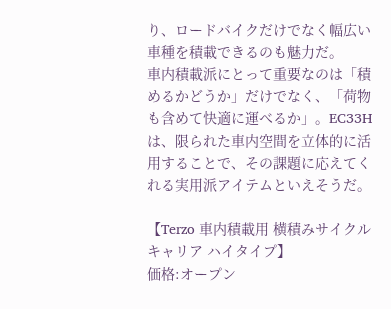り、ロードバイクだけでなく幅広い車種を積載できるのも魅力だ。
車内積載派にとって重要なのは「積めるかどうか」だけでなく、「荷物も含めて快適に運べるか」。EC33Hは、限られた車内空間を立体的に活用することで、その課題に応えてくれる実用派アイテムといえそうだ。

【Terzo 車内積載用 横積みサイクルキャリア ハイタイプ】
価格:オープン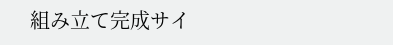組み立て完成サイ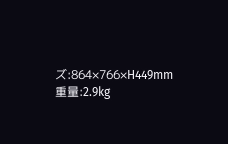ズ:864×766×H449mm
重量:2.9kg